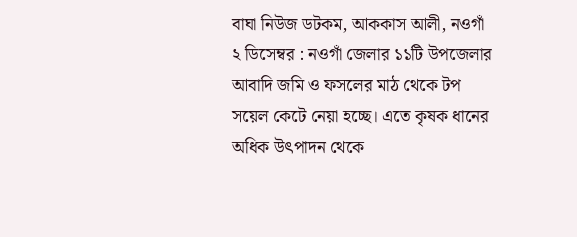বাঘা নিউজ ডটকম, আককাস আলী, নওগাঁ ২ ডিসেম্বর : নওগাঁ জেলার ১১টি উপজেলার আবাদি জমি ও ফসলের মাঠ থেকে টপ সয়েল কেটে নেয়া হচ্ছে। এতে কৃষক ধানের অধিক উৎপাদন থেকে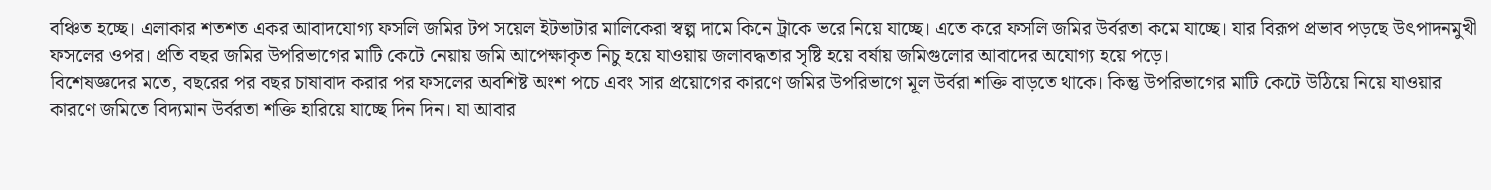বঞ্চিত হচ্ছে। এলাকার শতশত একর আবাদযোগ্য ফসলি জমির টপ সয়েল ইটভাটার মালিকেরা স্বল্প দামে কিনে ট্রাকে ভরে নিয়ে যাচ্ছে। এতে করে ফসলি জমির উর্বরতা কমে যাচ্ছে। যার বিরূপ প্রভাব পড়ছে উৎপাদনমুখী ফসলের ওপর। প্রতি বছর জমির উপরিভাগের মাটি কেটে নেয়ায় জমি আপেক্ষাকৃত নিচু হয়ে যাওয়ায় জলাবদ্ধতার সৃষ্টি হয়ে বর্ষায় জমিগুলোর আবাদের অযোগ্য হয়ে পড়ে।
বিশেষজ্ঞদের মতে, বছরের পর বছর চাষাবাদ করার পর ফসলের অবশিষ্ট অংশ পচে এবং সার প্রয়োগের কারণে জমির উপরিভাগে মূল উর্বরা শক্তি বাড়তে থাকে। কিন্তু উপরিভাগের মাটি কেটে উঠিয়ে নিয়ে যাওয়ার কারণে জমিতে বিদ্যমান উর্বরতা শক্তি হারিয়ে যাচ্ছে দিন দিন। যা আবার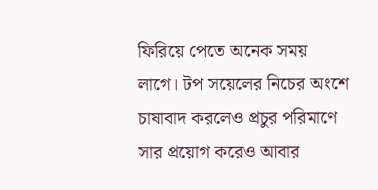ফিরিয়ে পেতে অনেক সময় লাগে। টপ সয়েলের নিচের অংশে চাষাবাদ করলেও প্রচুর পরিমাণে সার প্রয়োগ করেও আবার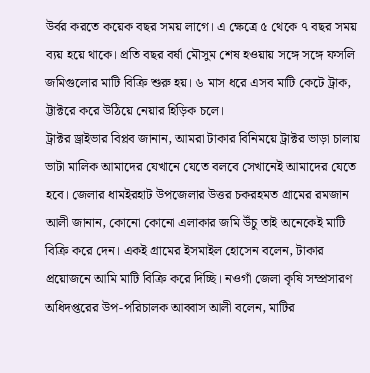উর্বর করতে কয়েক বছর সময় লাগে। এ ক্ষেত্রে ৫ থেকে ৭ বছর সময় ব্যয় হয়ে থাকে। প্রতি বছর বর্ষা মৌসুম শেষ হওয়ায় সঙ্গে সঙ্গে ফসলি জমিগুলোর মাটি বিক্রি শুরু হয়। ৬ মাস ধরে এসব মাটি কেটে ট্রাক, ট্টাক্টরে করে উঠিয়ে নেয়ার হিড়িক চলে।
ট্রাক্টর ড্রাইভার বিপ্লব জানান, আমরা টাকার বিনিময়ে ট্রাক্টর ভাড়া চালায় ভাটা মালিক আমাদের যেখানে যেতে বলবে সেখানেই আমাদের যেতে হবে। জেলার ধামইরহাট উপজেলার উত্তর চকরহমত গ্রামের রমজান আলী জানান, কোনো কোনো এলাকার জমি উঁচু তাই অনেকেই মাটি বিক্রি করে দেন। একই গ্রামের ইসমাইল হোসেন বলেন, টাকার প্রয়োজনে আমি মাটি বিক্রি করে দিচ্ছি। নওগাঁ জেলা কৃষি সম্প্রসারণ অধিদপ্তরের উপ-পরিচালক আব্বাস আলী বলেন, মাটির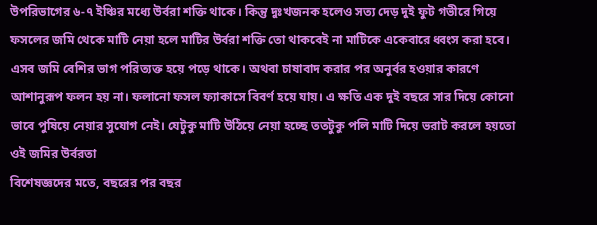উপরিভাগের ৬-৭ ইঞ্চির মধ্যে উর্বরা শক্তি থাকে। কিন্তু দুঃখজনক হলেও সত্য দেড় দুই ফুট গভীরে গিয়ে ফসলের জমি থেকে মাটি নেয়া হলে মাটির উর্বরা শক্তি তো থাকবেই না মাটিকে একেবারে ধ্বংস করা হবে। এসব জমি বেশির ভাগ পরিত্যক্ত হয়ে পড়ে থাকে। অথবা চাষাবাদ করার পর অনুর্বর হওয়ার কারণে আশানুরূপ ফলন হয় না। ফলানো ফসল ফ্যাকাসে বিবর্ণ হয়ে যায়। এ ক্ষতি এক দুই বছরে সার দিয়ে কোনো ভাবে পুষিয়ে নেয়ার সুযোগ নেই। যেটুকু মাটি উঠিয়ে নেয়া হচ্ছে ততটুকু পলি মাটি দিয়ে ভরাট করলে হয়তো ওই জমির উর্বরতা
বিশেষজ্ঞদের মতে, বছরের পর বছর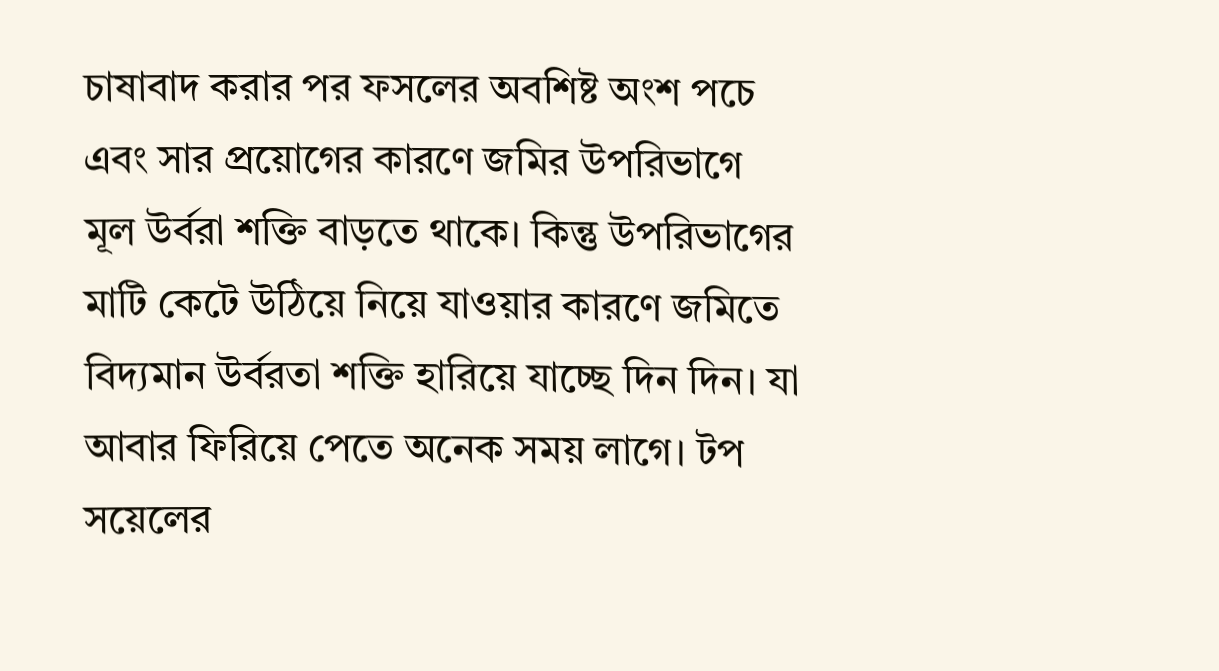চাষাবাদ করার পর ফসলের অবশিষ্ট অংশ পচে এবং সার প্রয়োগের কারণে জমির উপরিভাগে মূল উর্বরা শক্তি বাড়তে থাকে। কিন্তু উপরিভাগের মাটি কেটে উঠিয়ে নিয়ে যাওয়ার কারণে জমিতে বিদ্যমান উর্বরতা শক্তি হারিয়ে যাচ্ছে দিন দিন। যা আবার ফিরিয়ে পেতে অনেক সময় লাগে। টপ সয়েলের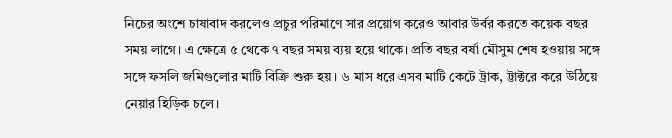নিচের অংশে চাষাবাদ করলেও প্রচুর পরিমাণে সার প্রয়োগ করেও আবার উর্বর করতে কয়েক বছর সময় লাগে। এ ক্ষেত্রে ৫ থেকে ৭ বছর সময় ব্যয় হয়ে থাকে। প্রতি বছর বর্ষা মৌসুম শেষ হওয়ায় সঙ্গে সঙ্গে ফসলি জমিগুলোর মাটি বিক্রি শুরু হয়। ৬ মাস ধরে এসব মাটি কেটে ট্রাক, ট্টাক্টরে করে উঠিয়ে নেয়ার হিড়িক চলে।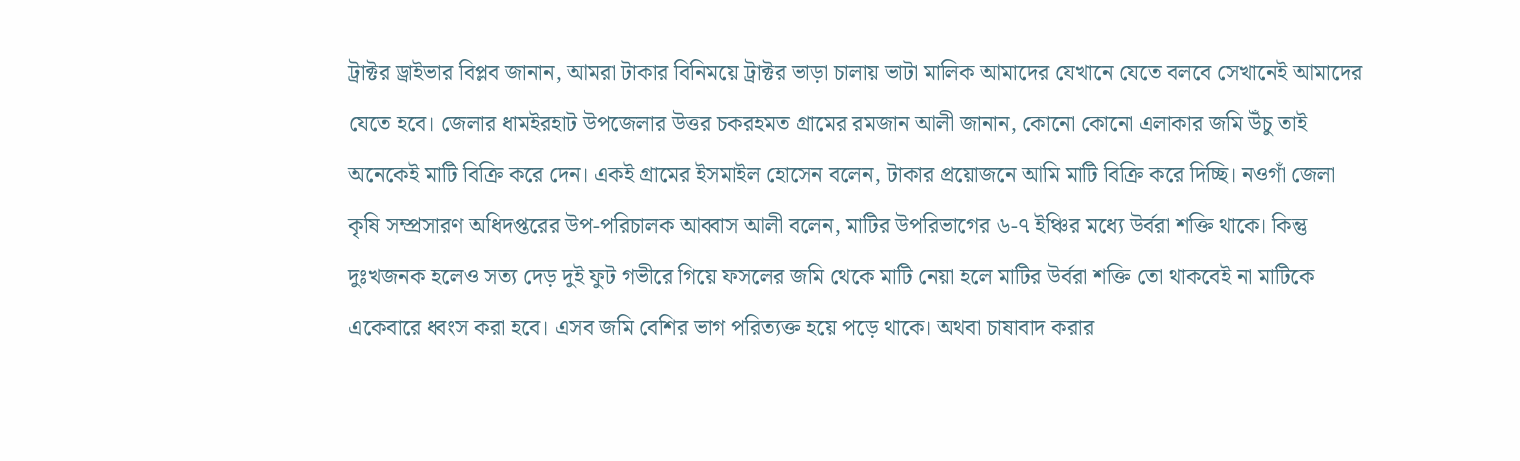ট্রাক্টর ড্রাইভার বিপ্লব জানান, আমরা টাকার বিনিময়ে ট্রাক্টর ভাড়া চালায় ভাটা মালিক আমাদের যেখানে যেতে বলবে সেখানেই আমাদের যেতে হবে। জেলার ধামইরহাট উপজেলার উত্তর চকরহমত গ্রামের রমজান আলী জানান, কোনো কোনো এলাকার জমি উঁচু তাই অনেকেই মাটি বিক্রি করে দেন। একই গ্রামের ইসমাইল হোসেন বলেন, টাকার প্রয়োজনে আমি মাটি বিক্রি করে দিচ্ছি। নওগাঁ জেলা কৃষি সম্প্রসারণ অধিদপ্তরের উপ-পরিচালক আব্বাস আলী বলেন, মাটির উপরিভাগের ৬-৭ ইঞ্চির মধ্যে উর্বরা শক্তি থাকে। কিন্তু দুঃখজনক হলেও সত্য দেড় দুই ফুট গভীরে গিয়ে ফসলের জমি থেকে মাটি নেয়া হলে মাটির উর্বরা শক্তি তো থাকবেই না মাটিকে একেবারে ধ্বংস করা হবে। এসব জমি বেশির ভাগ পরিত্যক্ত হয়ে পড়ে থাকে। অথবা চাষাবাদ করার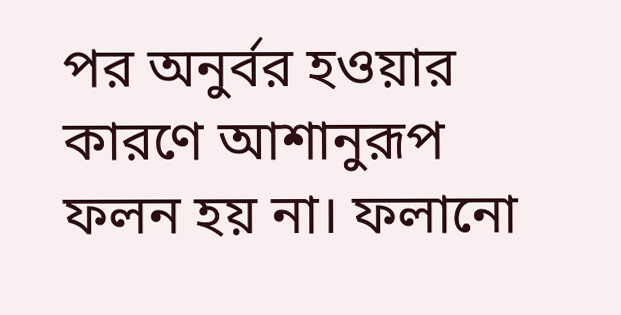পর অনুর্বর হওয়ার কারণে আশানুরূপ ফলন হয় না। ফলানো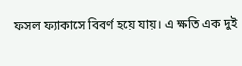ফসল ফ্যাকাসে বিবর্ণ হয়ে যায়। এ ক্ষতি এক দুই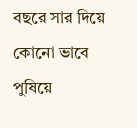বছরে সার দিয়ে কোনো ভাবে পুষিয়ে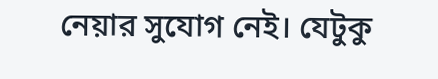নেয়ার সুযোগ নেই। যেটুকু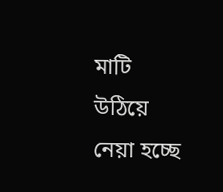মাটি উঠিয়ে নেয়া হচ্ছে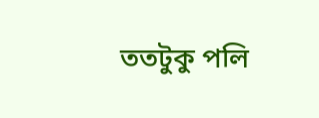ততটুকু পলি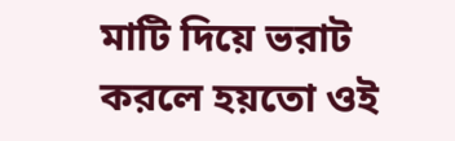মাটি দিয়ে ভরাট করলে হয়তো ওই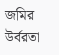জমির উর্বরতা